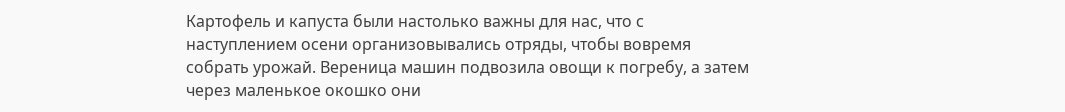Картофель и капуста были настолько важны для нас, что с наступлением осени организовывались отряды, чтобы вовремя собрать урожай. Вереница машин подвозила овощи к погребу, а затем через маленькое окошко они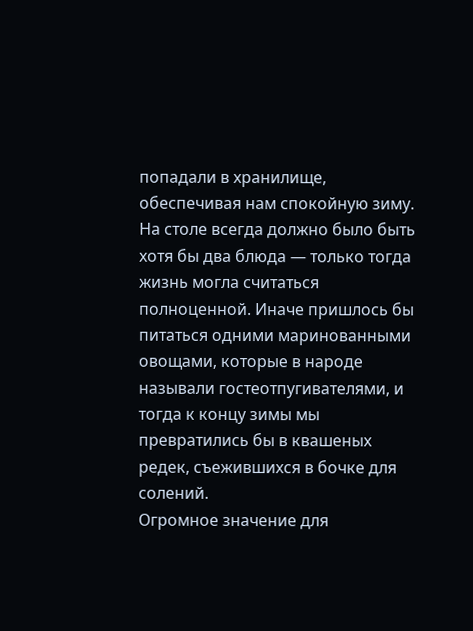попадали в хранилище, обеспечивая нам спокойную зиму. На столе всегда должно было быть хотя бы два блюда — только тогда жизнь могла считаться полноценной. Иначе пришлось бы питаться одними маринованными овощами, которые в народе называли гостеотпугивателями, и тогда к концу зимы мы превратились бы в квашеных редек, съежившихся в бочке для солений.
Огромное значение для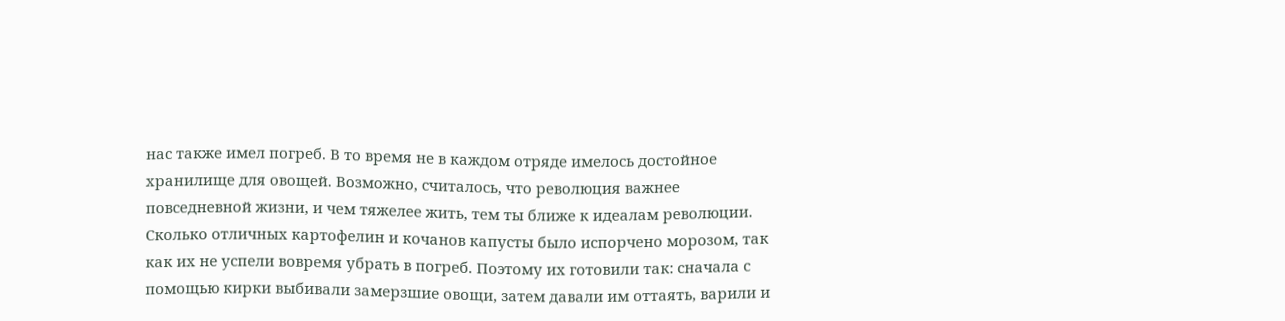нас также имел погреб. В то время не в каждом отряде имелось достойное хранилище для овощей. Возможно, считалось, что революция важнее повседневной жизни, и чем тяжелее жить, тем ты ближе к идеалам революции. Сколько отличных картофелин и кочанов капусты было испорчено морозом, так как их не успели вовремя убрать в погреб. Поэтому их готовили так: сначала с помощью кирки выбивали замерзшие овощи, затем давали им оттаять, варили и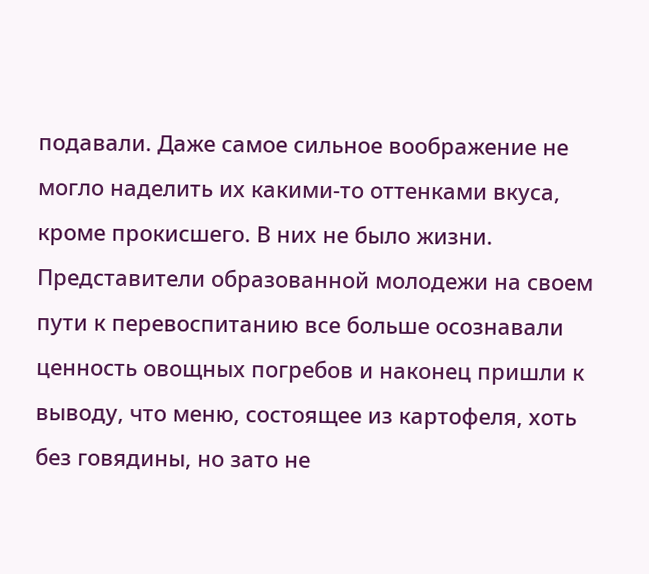подавали. Даже самое сильное воображение не могло наделить их какими-то оттенками вкуса, кроме прокисшего. В них не было жизни.
Представители образованной молодежи на своем пути к перевоспитанию все больше осознавали ценность овощных погребов и наконец пришли к выводу, что меню, состоящее из картофеля, хоть без говядины, но зато не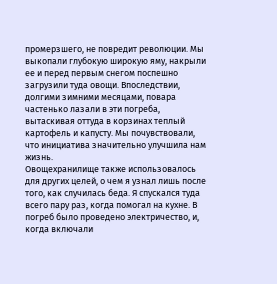промерзшего, не повредит революции. Мы выкопали глубокую широкую яму, накрыли ее и перед первым снегом поспешно загрузили туда овощи. Впоследствии, долгими зимними месяцами, повара частенько лазали в эти погреба, вытаскивая оттуда в корзинах теплый картофель и капусту. Мы почувствовали, что инициатива значительно улучшила нам жизнь.
Овощехранилище также использовалось для других целей, о чем я узнал лишь после того, как случилась беда. Я спускался туда всего пару раз, когда помогал на кухне. В погреб было проведено электричество, и, когда включали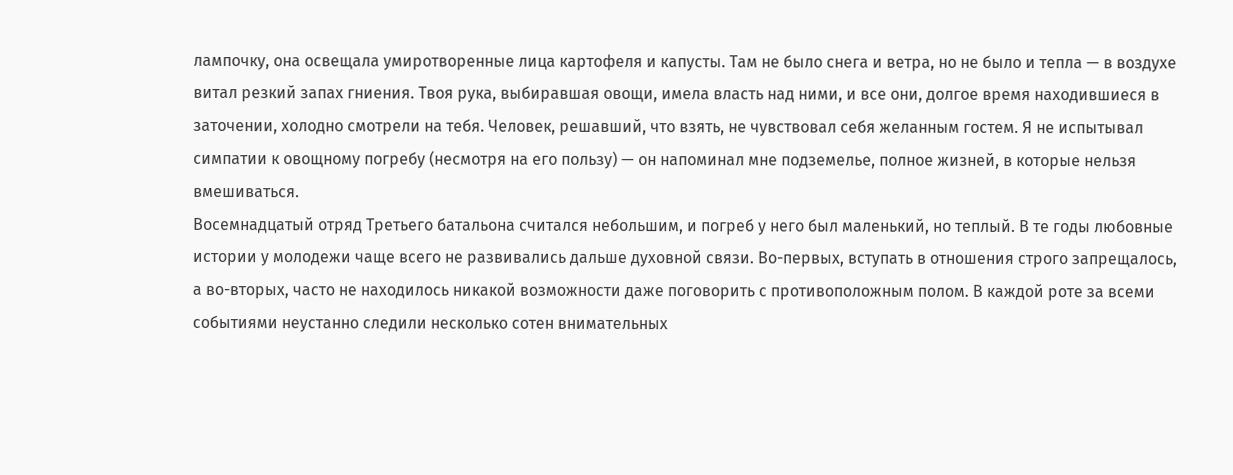лампочку, она освещала умиротворенные лица картофеля и капусты. Там не было снега и ветра, но не было и тепла — в воздухе витал резкий запах гниения. Твоя рука, выбиравшая овощи, имела власть над ними, и все они, долгое время находившиеся в заточении, холодно смотрели на тебя. Человек, решавший, что взять, не чувствовал себя желанным гостем. Я не испытывал симпатии к овощному погребу (несмотря на его пользу) — он напоминал мне подземелье, полное жизней, в которые нельзя вмешиваться.
Восемнадцатый отряд Третьего батальона считался небольшим, и погреб у него был маленький, но теплый. В те годы любовные истории у молодежи чаще всего не развивались дальше духовной связи. Во-первых, вступать в отношения строго запрещалось, а во-вторых, часто не находилось никакой возможности даже поговорить с противоположным полом. В каждой роте за всеми событиями неустанно следили несколько сотен внимательных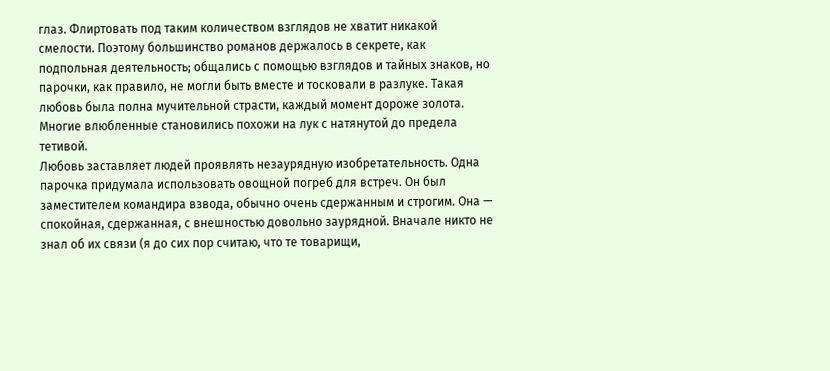глаз. Флиртовать под таким количеством взглядов не хватит никакой смелости. Поэтому большинство романов держалось в секрете, как подпольная деятельность; общались с помощью взглядов и тайных знаков, но парочки, как правило, не могли быть вместе и тосковали в разлуке. Такая любовь была полна мучительной страсти, каждый момент дороже золота. Многие влюбленные становились похожи на лук с натянутой до предела тетивой.
Любовь заставляет людей проявлять незаурядную изобретательность. Одна парочка придумала использовать овощной погреб для встреч. Он был заместителем командира взвода, обычно очень сдержанным и строгим. Она — спокойная, сдержанная, с внешностью довольно заурядной. Вначале никто не знал об их связи (я до сих пор считаю, что те товарищи,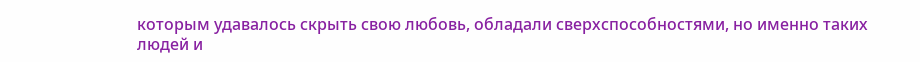которым удавалось скрыть свою любовь, обладали сверхспособностями, но именно таких людей и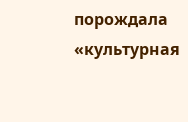порождала «культурная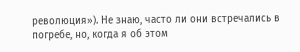революция»). Не знаю, часто ли они встречались в погребе, но, когда я об этом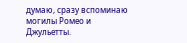думаю, сразу вспоминаю могилы Ромео и Джульетты.